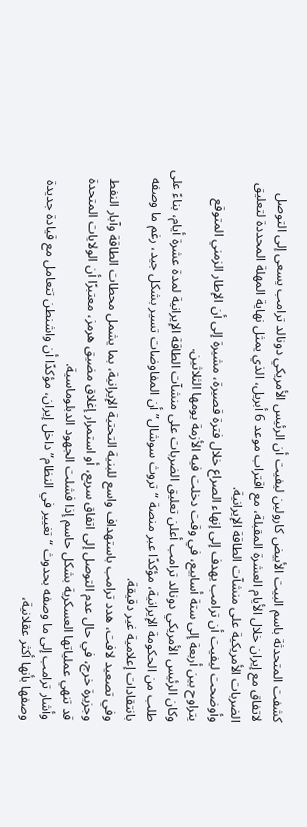كشفت المتحدثة باسم البيت الأبيض كارولين ليفيت أن الرئيس الأمريكي دونالد ترامب يسعى إلى التوصل لاتفاق مع إيران خلال الأيام العشرة المقبلة، مع اقتراب موعد 6 أبريل، الذي يمثل نهاية المهلة المحددة لتعليق الضربات الأمريكية على منشآت الطاقة الإيرانية.
وأوضحت ليفيت أن ترامب يهدف إلى إنهاء الصراع خلال فترة قصيرة، مشيرة إلى أن الإطار الزمني المتوقع يتراوح بين أربعة إلى ستة أسابيع، في وقت دخلت فيه الأزمة يومها الثلاثين.
وكان الرئيس الأمريكي دونالد ترامب أعلن تعليق الضربات على منشآت الطاقة الإيرانية لمدة عشرة أيام، بناءً على طلب من الحكومة الإيرانية، مؤكدًا عبر منصة “تروث سوشال” أن المفاوضات تسير بشكل جيد، رغم ما وصفه بانتقادات إعلامية غير دقيقة.
وفي تصعيد لافت، هدد ترامب باستهداف واسع للبنية التحتية الإيرانية، بما يشمل محطات الطاقة وآبار النفط وجزيرة خرج، في حال عدم التوصل إلى اتفاق سريع، أو استمرار إغلاق مضيق هرمز، معتبرًا أن الولايات المتحدة قد تنهي عملياتها العسكرية بشكل حاسم إذا فشلت الجهود الدبلوماسية.
وأشار ترامب إلى ما وصفه بحدوث “تغيير في النظام” داخل إيران، مؤكدًا أن واشنطن تتعامل مع قيادة جديدة وصفها بأنها أكثر عقلانية،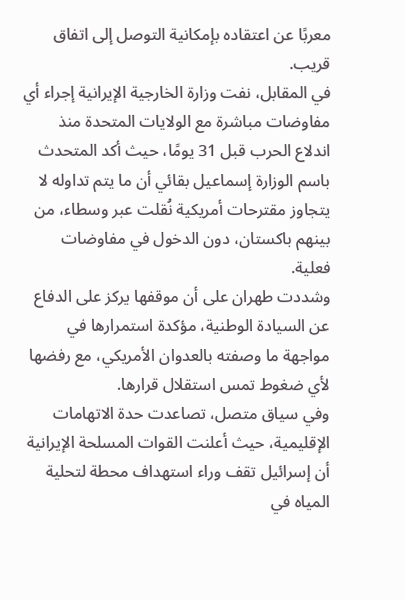معربًا عن اعتقاده بإمكانية التوصل إلى اتفاق قريب.
في المقابل، نفت وزارة الخارجية الإيرانية إجراء أي مفاوضات مباشرة مع الولايات المتحدة منذ اندلاع الحرب قبل 31 يومًا، حيث أكد المتحدث باسم الوزارة إسماعيل بقائي أن ما يتم تداوله لا يتجاوز مقترحات أمريكية نُقلت عبر وسطاء، من بينهم باكستان، دون الدخول في مفاوضات فعلية.
وشددت طهران على أن موقفها يركز على الدفاع عن السيادة الوطنية، مؤكدة استمرارها في مواجهة ما وصفته بالعدوان الأمريكي، مع رفضها لأي ضغوط تمس استقلال قرارها.
وفي سياق متصل، تصاعدت حدة الاتهامات الإقليمية، حيث أعلنت القوات المسلحة الإيرانية أن إسرائيل تقف وراء استهداف محطة لتحلية المياه في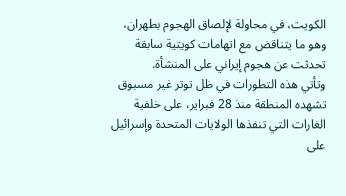الكويت، في محاولة لإلصاق الهجوم بطهران، وهو ما يتناقض مع اتهامات كويتية سابقة تحدثت عن هجوم إيراني على المنشأة.
وتأتي هذه التطورات في ظل توتر غير مسبوق تشهده المنطقة منذ 28 فبراير، على خلفية الغارات التي تنفذها الولايات المتحدة وإسرائيل على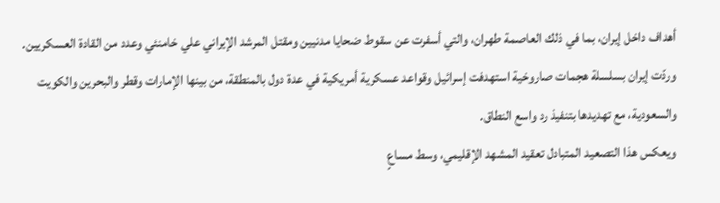أهداف داخل إيران، بما في ذلك العاصمة طهران، والتي أسفرت عن سقوط ضحايا مدنيين ومقتل المرشد الإيراني علي خامنئي وعدد من القادة العسكريين.
وردّت إيران بسلسلة هجمات صاروخية استهدفت إسرائيل وقواعد عسكرية أمريكية في عدة دول بالمنطقة، من بينها الإمارات وقطر والبحرين والكويت والسعودية، مع تهديدها بتنفيذ رد واسع النطاق.
ويعكس هذا التصعيد المتبادل تعقيد المشهد الإقليمي، وسط مساعٍ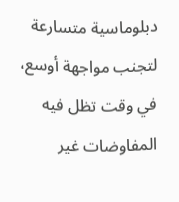دبلوماسية متسارعة لتجنب مواجهة أوسع، في وقت تظل فيه المفاوضات غير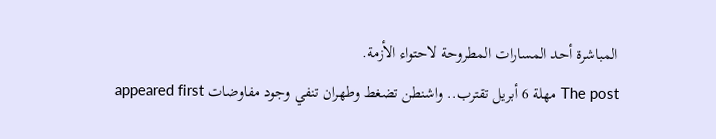المباشرة أحد المسارات المطروحة لاحتواء الأزمة.
The post مهلة 6 أبريل تقترب.. واشنطن تضغط وطهران تنفي وجود مفاوضات appeared first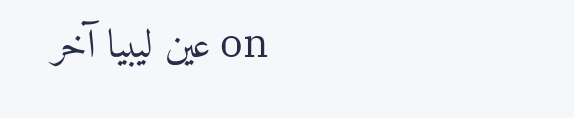on عين ليبيا آخر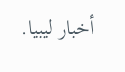أخبار ليبيا.